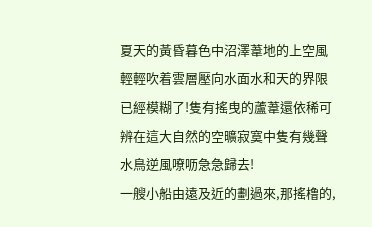夏天的黃昏暮色中沼澤葦地的上空風輕輕吹着雲層壓向水面水和天的界限已經模糊了!隻有搖曳的蘆葦還依稀可辨在這大自然的空曠寂寞中隻有幾聲水鳥逆風嘹呖急急歸去!
一艘小船由遠及近的劃過來,那搖橹的,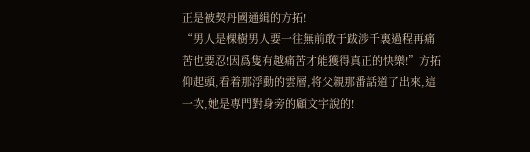正是被契丹國通緝的方拓!
“男人是棵樹男人要一往無前敢于跋涉千裏過程再痛苦也要忍!因爲隻有越痛苦才能獲得真正的快樂!”方拓仰起頭,看着那浮動的雲層,将父親那番話道了出來,這一次,她是專門對身旁的顧文宇說的!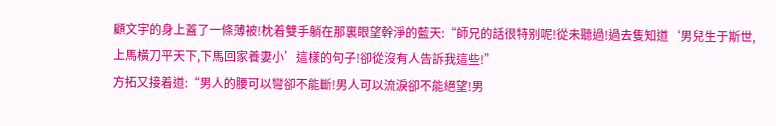顧文宇的身上蓋了一條薄被!枕着雙手躺在那裏眼望幹淨的藍天:“師兄的話很特别呢!從未聽過!過去隻知道‘男兒生于斯世,上馬橫刀平天下,下馬回家養妻小’這樣的句子!卻從沒有人告訴我這些!”
方拓又接着道:“男人的腰可以彎卻不能斷!男人可以流淚卻不能絕望!男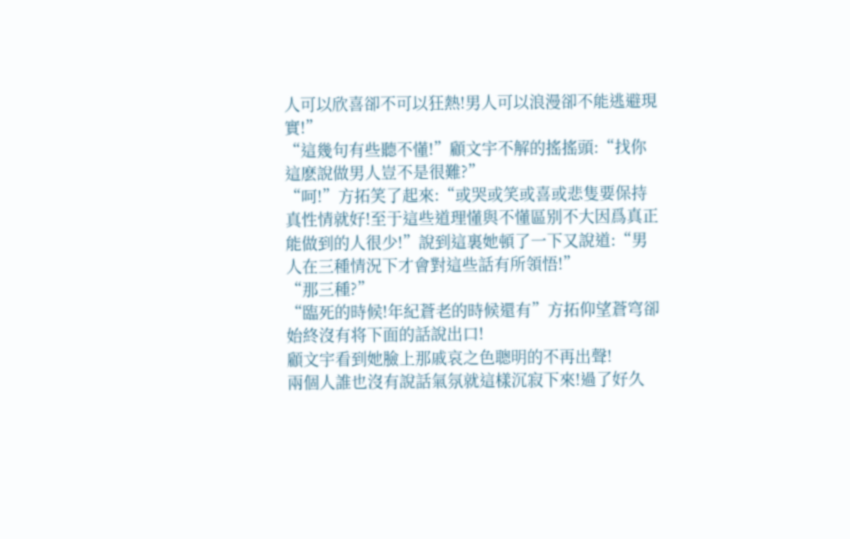人可以欣喜卻不可以狂熱!男人可以浪漫卻不能逃避現實!”
“這幾句有些聽不懂!”顧文宇不解的搖搖頭:“找你這麽說做男人豈不是很難?”
“呵!”方拓笑了起來:“或哭或笑或喜或悲隻要保持真性情就好!至于這些道理懂與不懂區别不大因爲真正能做到的人很少!”說到這裏她頓了一下又說道:“男人在三種情況下才會對這些話有所領悟!”
“那三種?”
“臨死的時候!年紀蒼老的時候還有”方拓仰望蒼穹卻始終沒有将下面的話說出口!
顧文宇看到她臉上那戚哀之色聰明的不再出聲!
兩個人誰也沒有說話氣氛就這樣沉寂下來!過了好久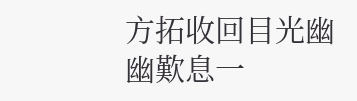方拓收回目光幽幽歎息一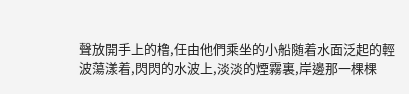聲放開手上的橹,任由他們乘坐的小船随着水面泛起的輕波蕩漾着,閃閃的水波上,淡淡的煙霧裏,岸邊那一棵棵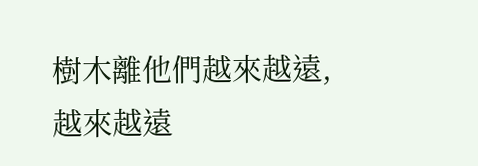樹木離他們越來越遠,越來越遠